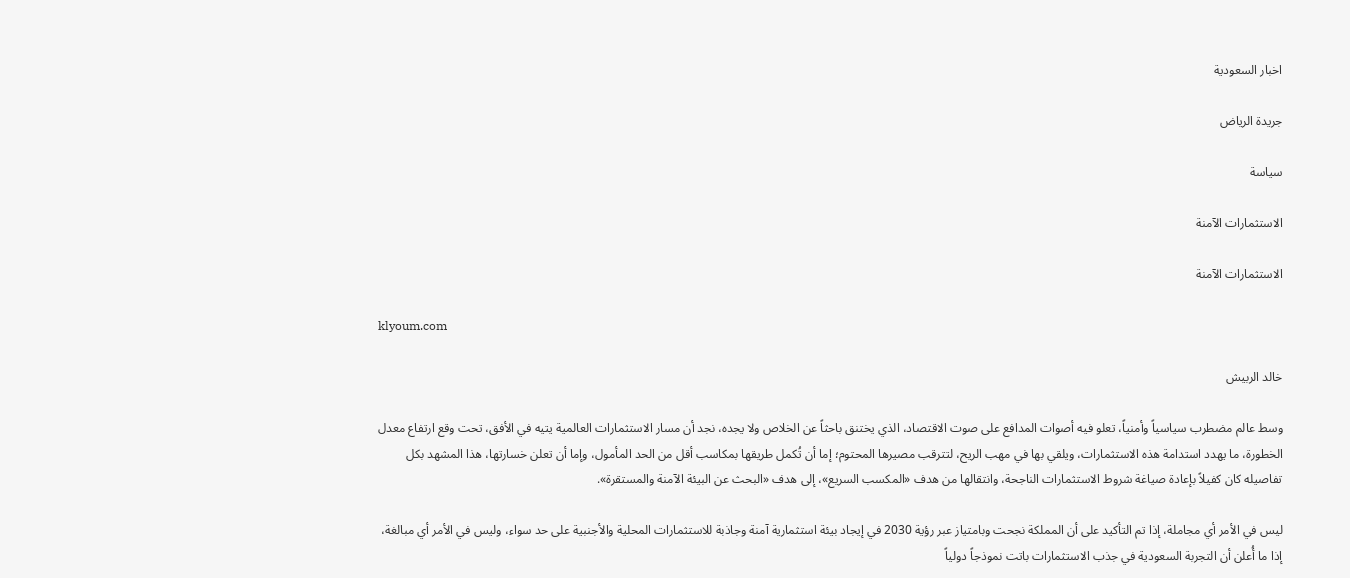اخبار السعودية

جريدة الرياض

سياسة

الاستثمارات الآمنة

الاستثمارات الآمنة

klyoum.com

خالد الربيش

وسط عالم مضطرب سياسياً وأمنياً، تعلو فيه أصوات المدافع على صوت الاقتصاد، الذي يختنق باحثاً عن الخلاص ولا يجده، نجد أن مسار الاستثمارات العالمية يتيه في الأفق، تحت وقع ارتفاع معدل الخطورة، ما يهدد استدامة هذه الاستثمارات، ويلقي بها في مهب الريح، لتترقب مصيرها المحتوم؛ إما أن تُكمل طريقها بمكاسب أقل من الحد المأمول، وإما أن تعلن خسارتها، هذا المشهد بكل تفاصيله كان كفيلاً بإعادة صياغة شروط الاستثمارات الناجحة، وانتقالها من هدف «المكسب السريع»، إلى هدف «البحث عن البيئة الآمنة والمستقرة».

ليس في الأمر أي مجاملة، إذا تم التأكيد على أن المملكة نجحت وبامتياز عبر رؤية 2030 في إيجاد بيئة استثمارية آمنة وجاذبة للاستثمارات المحلية والأجنبية على حد سواء، وليس في الأمر أي مبالغة، إذا ما أُعلن أن التجربة السعودية في جذب الاستثمارات باتت نموذجاً دولياً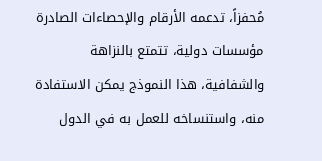مُحفزاً، تدعمه الأرقام والإحصاءات الصادرة مؤسسات دولية، تتمتع بالنزاهة والشفافية، هذا النموذج يمكن الاستفادة منه، واستنساخه للعمل به في الدول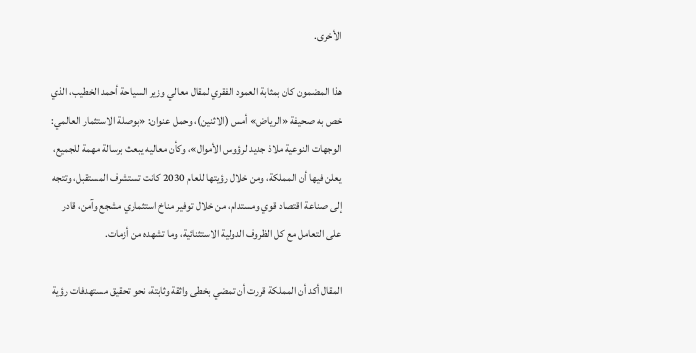الأخرى.

هذا المضمون كان بمثابة العمود الفقري لمقال معالي وزير السياحة أحمد الخطيب، الذي خص به صحيفة «الرياض» أمس (الاثنين)، وحمل عنوان: «بوصلة الاستثمار العالمي: الوجهات النوعية ملاذ جديد لرؤوس الأموال»، وكأن معاليه يبعث برسالة مهمة للجميع، يعلن فيها أن المملكة، ومن خلال رؤيتها للعام 2030 كانت تستشرف المستقبل، وتتجه إلى صناعة اقتصاد قوي ومستدام، من خلال توفير مناخ استثماري مشجع وآمن، قادر على التعامل مع كل الظروف الدولية الاستثنائية، وما تشهده من أزمات.

المقال أكد أن المملكة قررت أن تمضي بخطى واثقة وثابتة، نحو تحقيق مستهدفات رؤية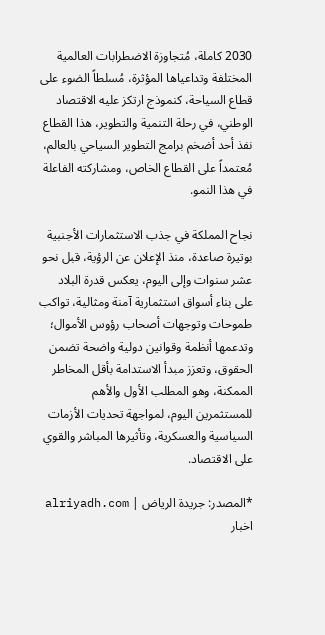2030 كاملة، مُتجاوزة الاضطرابات العالمية المختلفة وتداعياها المؤثرة، مُسلطاً الضوء على قطاع السياحة، كنموذج ارتكز عليه الاقتصاد الوطني، في رحلة التنمية والتطوير، هذا القطاع نفذ أحد أضخم برامج التطوير السياحي بالعالم، مُعتمداً على القطاع الخاص، ومشاركته الفاعلة في هذا النمو.

نجاح المملكة في جذب الاستثمارات الأجنبية بوتيرة صاعدة، منذ الإعلان عن الرؤية، قبل نحو عشر سنوات وإلى اليوم، يعكس قدرة البلاد على بناء أسواق استثمارية آمنة ومثالية، تواكب طموحات وتوجهات أصحاب رؤوس الأموال؛ وتدعمها أنظمة وقوانين دولية واضحة تضمن الحقوق، وتعزز مبدأ الاستدامة بأقل المخاطر الممكنة، وهو المطلب الأول والأهم للمستثمرين اليوم، لمواجهة تحديات الأزمات السياسية والعسكرية، وتأثيرها المباشر والقوي على الاقتصاد.

*المصدر: جريدة الرياض | alriyadh.com
اخبار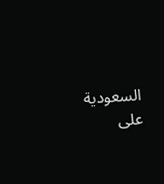السعودية على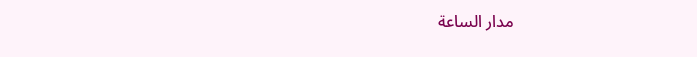مدار الساعة